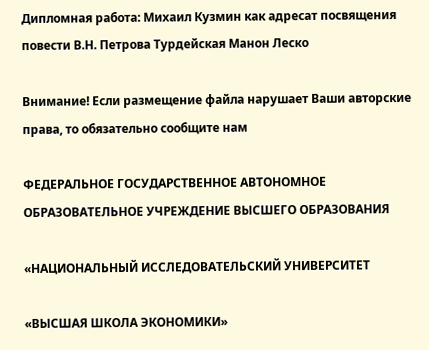Дипломная работа: Михаил Кузмин как адресат посвящения повести В.Н. Петрова Турдейская Манон Леско

Внимание! Если размещение файла нарушает Ваши авторские права, то обязательно сообщите нам

ФЕДЕРАЛЬНОЕ ГОСУДАРСТВЕННОЕ АВТОНОМНОЕ ОБРАЗОВАТЕЛЬНОЕ УЧРЕЖДЕНИЕ ВЫСШЕГО ОБРАЗОВАНИЯ

«НАЦИОНАЛЬНЫЙ ИССЛЕДОВАТЕЛЬСКИЙ УНИВЕРСИТЕТ

«ВЫСШАЯ ШКОЛА ЭКОНОМИКИ»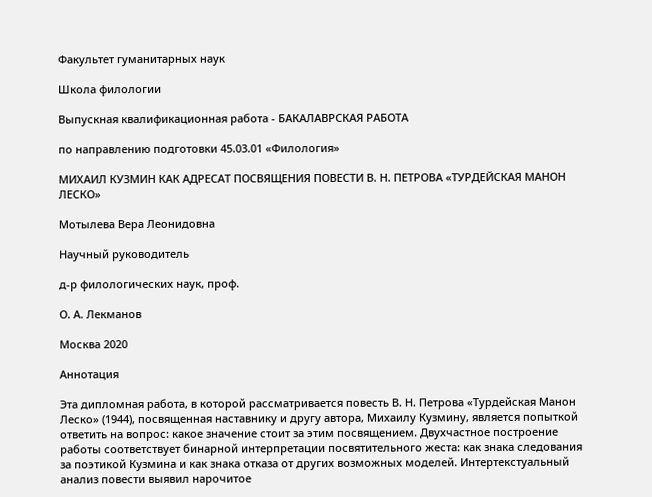Факультет гуманитарных наук

Школа филологии

Выпускная квалификационная работа - БАКАЛАВРСКАЯ РАБОТА

по направлению подготовки 45.03.01 «Филология»

МИХАИЛ КУЗМИН КАК АДРЕСАТ ПОСВЯЩЕНИЯ ПОВЕСТИ В. Н. ПЕТРОВА «ТУРДЕЙСКАЯ МАНОН ЛЕСКО»

Мотылева Вера Леонидовна

Научный руководитель

д-р филологических наук, проф.

О. А. Лекманов

Москва 2020

Аннотация

Эта дипломная работа, в которой рассматривается повесть В. Н. Петрова «Турдейская Манон Леско» (1944), посвященная наставнику и другу автора, Михаилу Кузмину, является попыткой ответить на вопрос: какое значение стоит за этим посвящением. Двухчастное построение работы соответствует бинарной интерпретации посвятительного жеста: как знака следования за поэтикой Кузмина и как знака отказа от других возможных моделей. Интертекстуальный анализ повести выявил нарочитое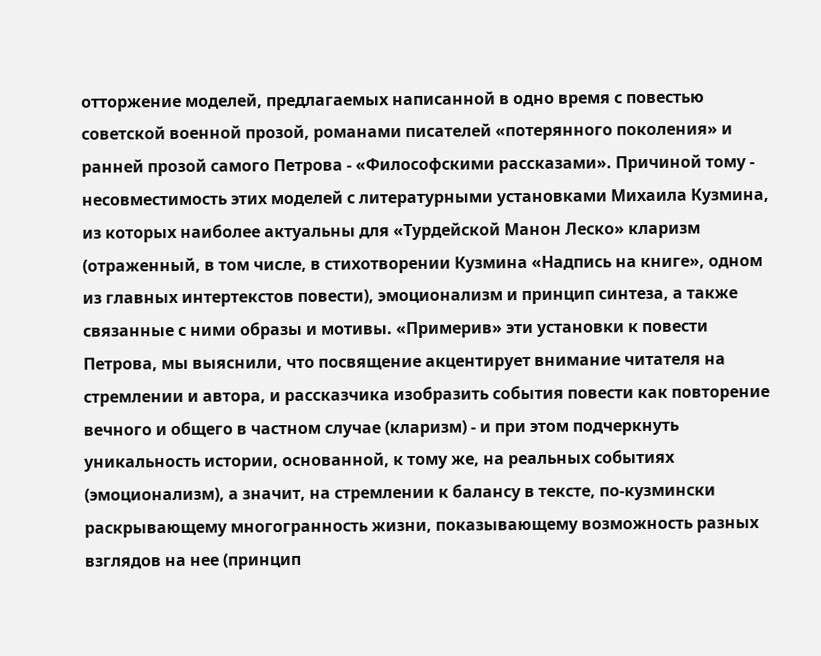отторжение моделей, предлагаемых написанной в одно время с повестью советской военной прозой, романами писателей «потерянного поколения» и ранней прозой самого Петрова - «Философскими рассказами». Причиной тому - несовместимость этих моделей с литературными установками Михаила Кузмина, из которых наиболее актуальны для «Турдейской Манон Леско» кларизм (отраженный, в том числе, в стихотворении Кузмина «Надпись на книге», одном из главных интертекстов повести), эмоционализм и принцип синтеза, а также связанные с ними образы и мотивы. «Примерив» эти установки к повести Петрова, мы выяснили, что посвящение акцентирует внимание читателя на стремлении и автора, и рассказчика изобразить события повести как повторение вечного и общего в частном случае (кларизм) - и при этом подчеркнуть уникальность истории, основанной, к тому же, на реальных событиях (эмоционализм), а значит, на стремлении к балансу в тексте, по-кузмински раскрывающему многогранность жизни, показывающему возможность разных взглядов на нее (принцип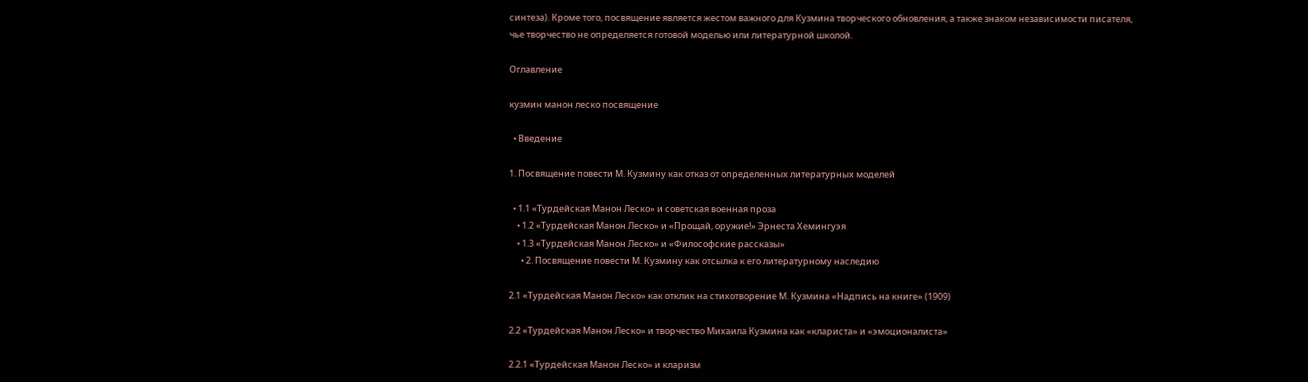синтеза). Кроме того, посвящение является жестом важного для Кузмина творческого обновления, а также знаком независимости писателя, чье творчество не определяется готовой моделью или литературной школой.

Оглавление

кузмин манон леско посвящение

  • Введение

1. Посвящение повести М. Кузмину как отказ от определенных литературных моделей

  • 1.1 «Турдейская Манон Леско» и советская военная проза
    • 1.2 «Турдейская Манон Леско» и «Прощай, оружие!» Эрнеста Хемингуэя
    • 1.3 «Турдейская Манон Леско» и «Философские рассказы»
      • 2. Посвящение повести М. Кузмину как отсылка к его литературному наследию

2.1 «Турдейская Манон Леско» как отклик на стихотворение М. Кузмина «Надпись на книге» (1909)

2.2 «Турдейская Манон Леско» и творчество Михаила Кузмина как «клариста» и «эмоционалиста»

2.2.1 «Турдейская Манон Леско» и кларизм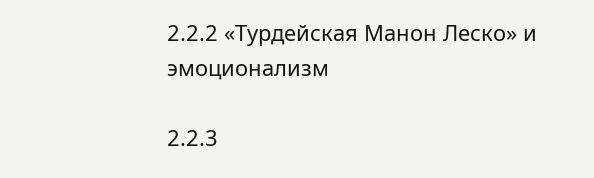2.2.2 «Турдейская Манон Леско» и эмоционализм

2.2.3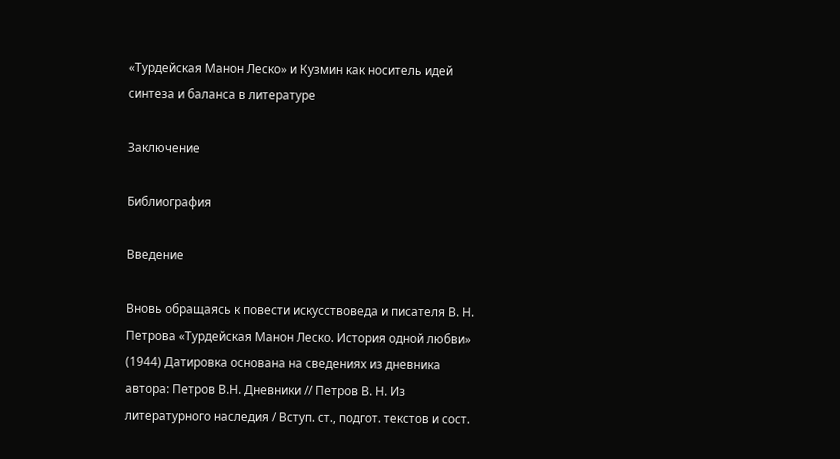«Турдейская Манон Леско» и Кузмин как носитель идей синтеза и баланса в литературе

Заключение

Библиография

Введение

Вновь обращаясь к повести искусствоведа и писателя В. Н. Петрова «Турдейская Манон Леско. История одной любви» (1944) Датировка основана на сведениях из дневника автора: Петров В.Н. Дневники // Петров В. Н. Из литературного наследия / Вступ. ст., подгот. текстов и сост.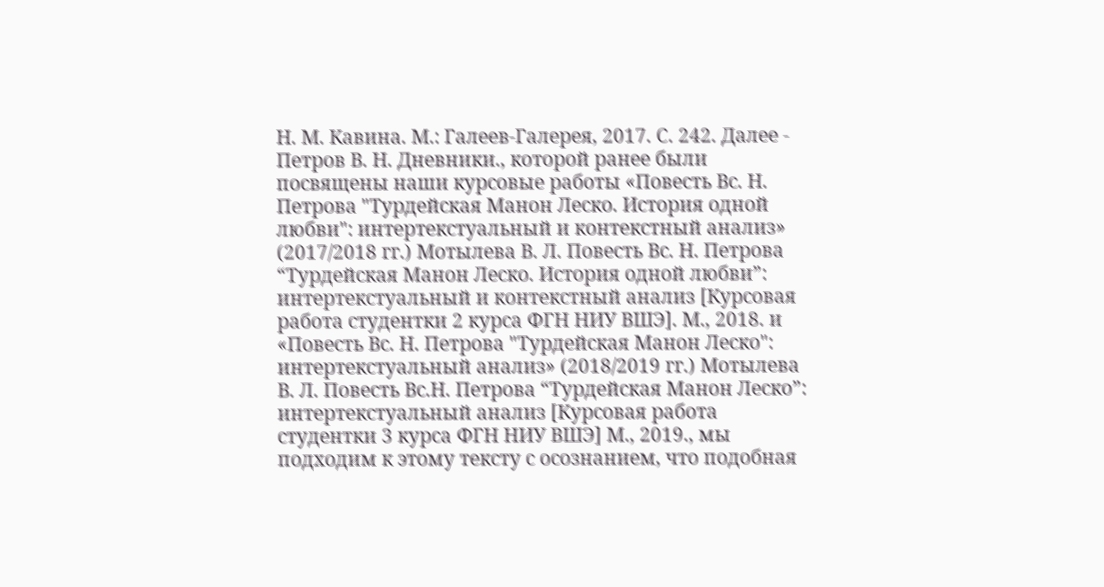Н. М. Кавина. М.: Галеев-Галерея, 2017. С. 242. Далее - Петров В. Н. Дневники., которой ранее были посвящены наши курсовые работы «Повесть Вс. Н. Петрова "Турдейская Манон Леско. История одной любви": интертекстуальный и контекстный анализ» (2017/2018 гг.) Мотылева В. Л. Повесть Вс. Н. Петрова “Турдейская Манон Леско. История одной любви”: интертекстуальный и контекстный анализ [Курсовая работа студентки 2 курса ФГН НИУ ВШЭ]. М., 2018. и «Повесть Вс. Н. Петрова "Турдейская Манон Леско": интертекстуальный анализ» (2018/2019 гг.) Мотылева В. Л. Повесть Вс.Н. Петрова “Турдейская Манон Леско”: интертекстуальный анализ [Курсовая работа студентки 3 курса ФГН НИУ ВШЭ] М., 2019., мы подходим к этому тексту с осознанием, что подобная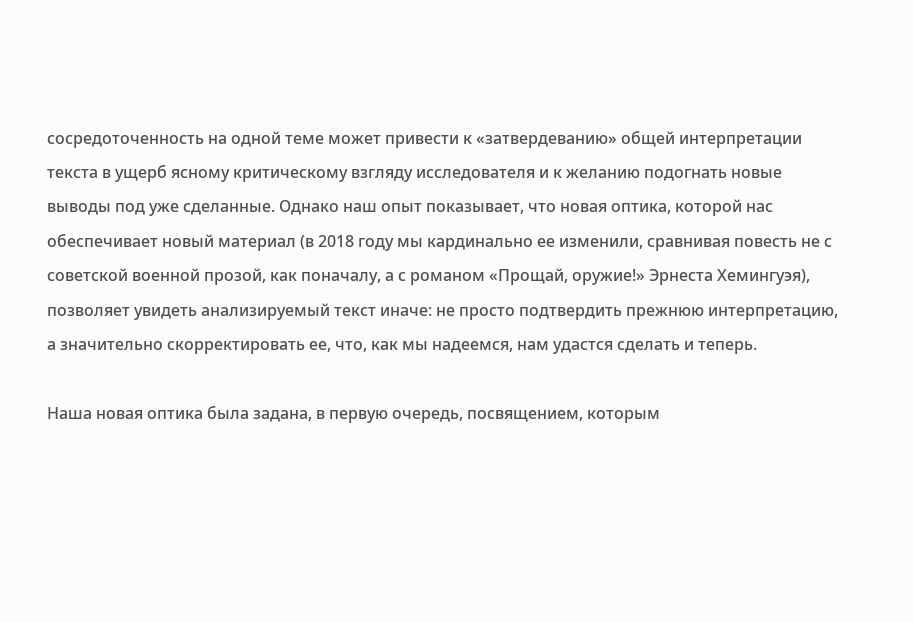сосредоточенность на одной теме может привести к «затвердеванию» общей интерпретации текста в ущерб ясному критическому взгляду исследователя и к желанию подогнать новые выводы под уже сделанные. Однако наш опыт показывает, что новая оптика, которой нас обеспечивает новый материал (в 2018 году мы кардинально ее изменили, сравнивая повесть не с советской военной прозой, как поначалу, а с романом «Прощай, оружие!» Эрнеста Хемингуэя), позволяет увидеть анализируемый текст иначе: не просто подтвердить прежнюю интерпретацию, а значительно скорректировать ее, что, как мы надеемся, нам удастся сделать и теперь.

Наша новая оптика была задана, в первую очередь, посвящением, которым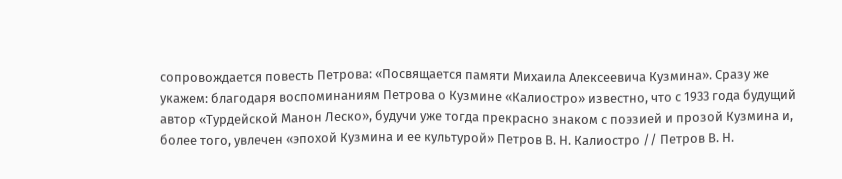сопровождается повесть Петрова: «Посвящается памяти Михаила Алексеевича Кузмина». Сразу же укажем: благодаря воспоминаниям Петрова о Кузмине «Калиостро» известно, что с 1933 года будущий автор «Турдейской Манон Леско», будучи уже тогда прекрасно знаком с поэзией и прозой Кузмина и, более того, увлечен «эпохой Кузмина и ее культурой» Петров В. Н. Калиостро // Петров В. Н.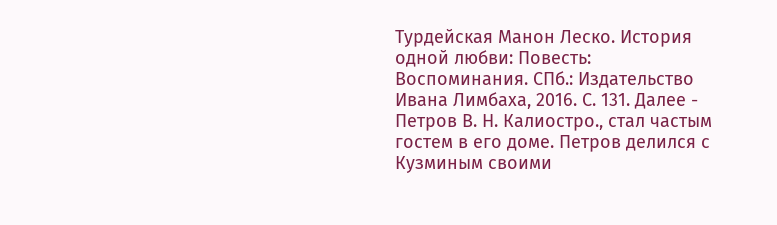Турдейская Манон Леско. История одной любви: Повесть: Воспоминания. СПб.: Издательство Ивана Лимбаха, 2016. С. 131. Далее - Петров В. Н. Калиостро., стал частым гостем в его доме. Петров делился с Кузминым своими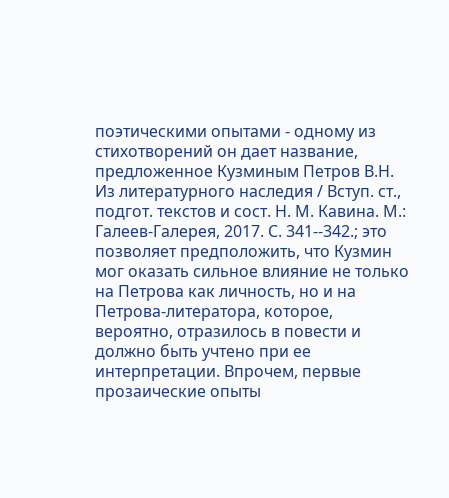поэтическими опытами - одному из стихотворений он дает название, предложенное Кузминым Петров В.Н. Из литературного наследия / Вступ. ст., подгот. текстов и сост. Н. М. Кавина. М.: Галеев-Галерея, 2017. С. 341--342.; это позволяет предположить, что Кузмин мог оказать сильное влияние не только на Петрова как личность, но и на Петрова-литератора, которое, вероятно, отразилось в повести и должно быть учтено при ее интерпретации. Впрочем, первые прозаические опыты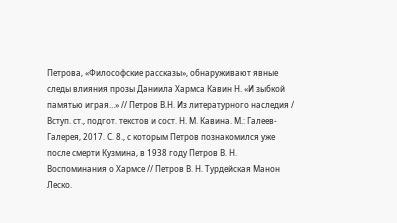Петрова, «Философские рассказы», обнаруживают явные следы влияния прозы Даниила Хармса Кавин Н. «И зыбкой памятью играя…» // Петров В.Н. Из литературного наследия / Вступ. ст., подгот. текстов и сост. Н. М. Кавина. М.: Галеев-Галерея, 2017. С. 8., с которым Петров познакомился уже после смерти Кузмина, в 1938 году Петров В. Н. Воспоминания о Хармсе // Петров В. Н. Турдейская Манон Леско.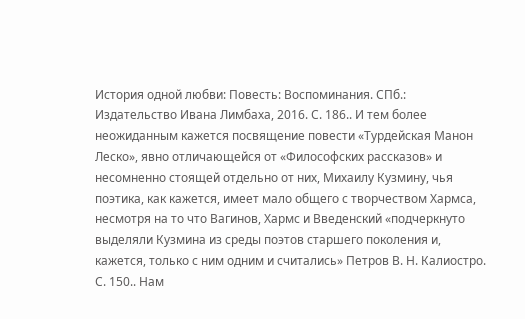История одной любви: Повесть: Воспоминания. СПб.: Издательство Ивана Лимбаха, 2016. С. 186.. И тем более неожиданным кажется посвящение повести «Турдейская Манон Леско», явно отличающейся от «Философских рассказов» и несомненно стоящей отдельно от них, Михаилу Кузмину, чья поэтика, как кажется, имеет мало общего с творчеством Хармса, несмотря на то что Вагинов, Хармс и Введенский «подчеркнуто выделяли Кузмина из среды поэтов старшего поколения и, кажется, только с ним одним и считались» Петров В. Н. Калиостро. С. 150.. Нам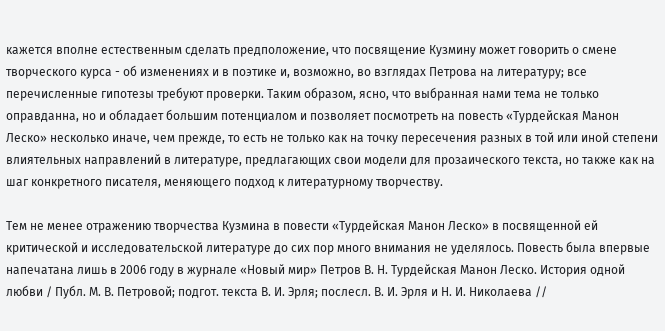кажется вполне естественным сделать предположение, что посвящение Кузмину может говорить о смене творческого курса - об изменениях и в поэтике и, возможно, во взглядах Петрова на литературу; все перечисленные гипотезы требуют проверки. Таким образом, ясно, что выбранная нами тема не только оправданна, но и обладает большим потенциалом и позволяет посмотреть на повесть «Турдейская Манон Леско» несколько иначе, чем прежде, то есть не только как на точку пересечения разных в той или иной степени влиятельных направлений в литературе, предлагающих свои модели для прозаического текста, но также как на шаг конкретного писателя, меняющего подход к литературному творчеству.

Тем не менее отражению творчества Кузмина в повести «Турдейская Манон Леско» в посвященной ей критической и исследовательской литературе до сих пор много внимания не уделялось. Повесть была впервые напечатана лишь в 2006 году в журнале «Новый мир» Петров В. Н. Турдейская Манон Леско. История одной любви / Публ. М. В. Петровой; подгот. текста В. И. Эрля; послесл. В. И. Эрля и Н. И. Николаева //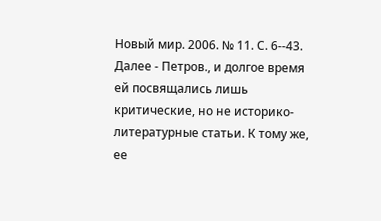Новый мир. 2006. № 11. С. 6--43. Далее - Петров., и долгое время ей посвящались лишь критические, но не историко-литературные статьи. К тому же, ее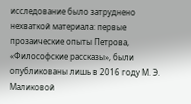исследование было затруднено нехваткой материала: первые прозаические опыты Петрова, «Философские рассказы», были опубликованы лишь в 2016 году М. Э. Маликовой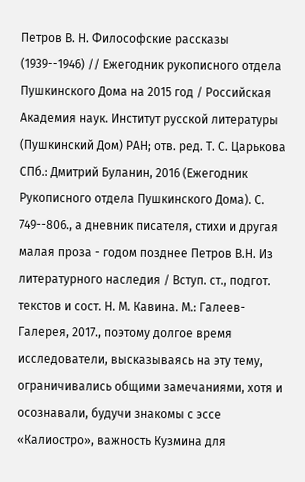Петров В. Н. Философские рассказы (1939--1946) // Ежегодник рукописного отдела Пушкинского Дома на 2015 год / Российская Академия наук. Институт русской литературы (Пушкинский Дом) РАН; отв. ред. Т. С. Царькова СПб.: Дмитрий Буланин, 2016 (Ежегодник Рукописного отдела Пушкинского Дома). С. 749--806., а дневник писателя, стихи и другая малая проза - годом позднее Петров В.Н. Из литературного наследия / Вступ. ст., подгот. текстов и сост. Н. М. Кавина. М.: Галеев-Галерея, 2017., поэтому долгое время исследователи, высказываясь на эту тему, ограничивались общими замечаниями, хотя и осознавали, будучи знакомы с эссе «Калиостро», важность Кузмина для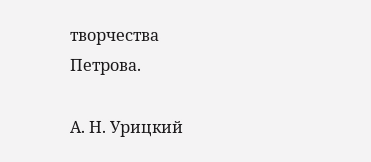творчества Петрова.

А. Н. Урицкий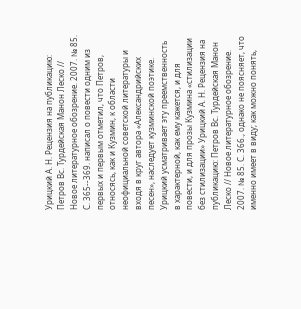Урицкий А. Н. Рецензия на публикацию: Петров Вс. Турдейская Манон Леско // Новое литературное обозрение. 2007. № 85. С. 365--369. написал о повести одним из первых и первым отметил, что Петров, относясь, как и Кузмин, к области неофициальной советской литературы и входя в круг автора «Александрийских песен», наследует кузминской поэтике. Урицкий усматривает эту преемственность в характерной, как ему кажется, и для повести, и для прозы Кузмина «стилизации без стилизации» Урицкий А. Н. Рецензия на публикацию: Петров Вс. Турдейская Манон Леско // Новое литературное обозрение. 2007. № 85. С. 366., однако не поясняет, что именно имеет в виду; как можно понять,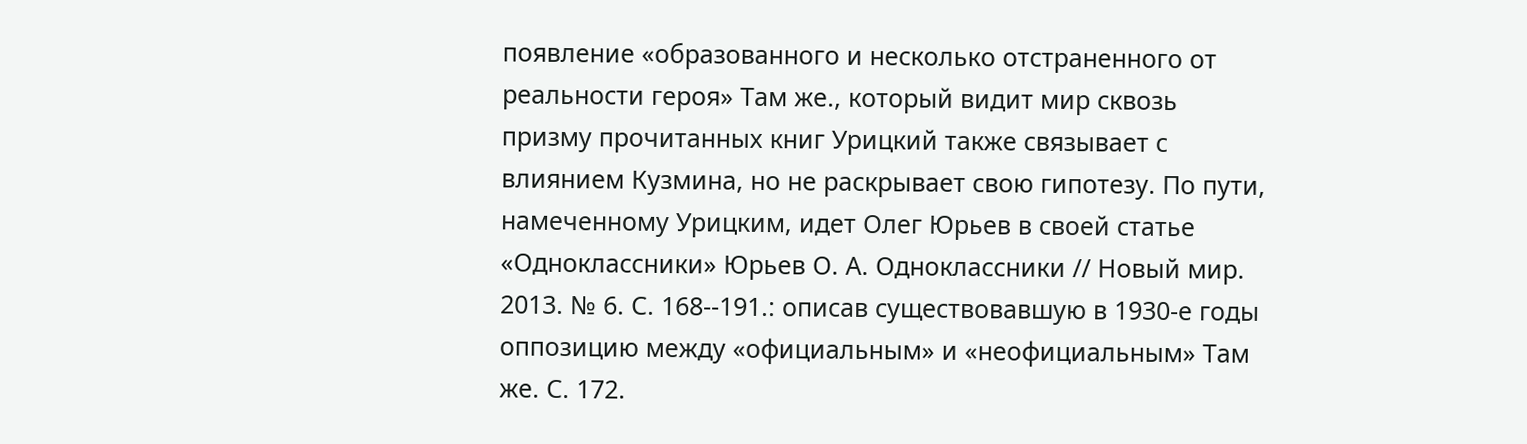появление «образованного и несколько отстраненного от реальности героя» Там же., который видит мир сквозь призму прочитанных книг Урицкий также связывает с влиянием Кузмина, но не раскрывает свою гипотезу. По пути, намеченному Урицким, идет Олег Юрьев в своей статье «Одноклассники» Юрьев О. А. Одноклассники // Новый мир. 2013. № 6. С. 168--191.: описав существовавшую в 1930-е годы оппозицию между «официальным» и «неофициальным» Там же. С. 172.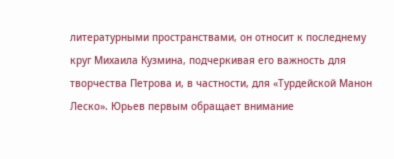литературными пространствами, он относит к последнему круг Михаила Кузмина, подчеркивая его важность для творчества Петрова и, в частности, для «Турдейской Манон Леско». Юрьев первым обращает внимание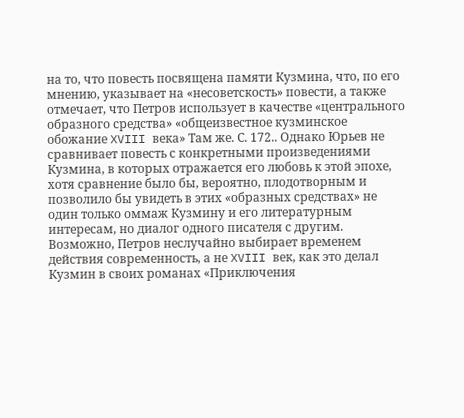на то, что повесть посвящена памяти Кузмина, что, по его мнению, указывает на «несоветскость» повести, а также отмечает, что Петров использует в качестве «центрального образного средства» «общеизвестное кузминское обожание XVIII века» Там же. С. 172.. Однако Юрьев не сравнивает повесть с конкретными произведениями Кузмина, в которых отражается его любовь к этой эпохе, хотя сравнение было бы, вероятно, плодотворным и позволило бы увидеть в этих «образных средствах» не один только оммаж Кузмину и его литературным интересам, но диалог одного писателя с другим. Возможно, Петров неслучайно выбирает временем действия современность, а не XVIII век, как это делал Кузмин в своих романах «Приключения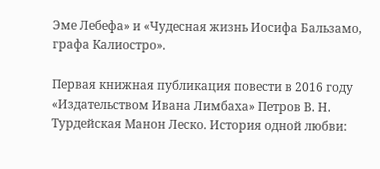Эме Лебефа» и «Чудесная жизнь Иосифа Бальзамо, графа Калиостро».

Первая книжная публикация повести в 2016 году «Издательством Ивана Лимбаха» Петров В. Н. Турдейская Манон Леско. История одной любви: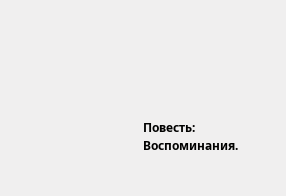Повесть: Воспоминания.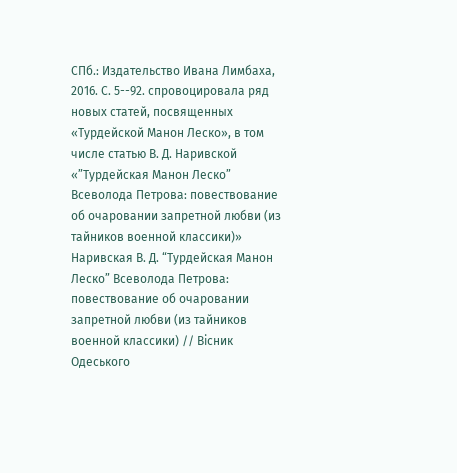СПб.: Издательство Ивана Лимбаха, 2016. С. 5--92. спровоцировала ряд новых статей, посвященных «Турдейской Манон Леско», в том числе статью В. Д. Наривской «”Турдейская Манон Леско” Всеволода Петрова: повествование об очаровании запретной любви (из тайников военной классики)» Наривская В. Д. “Турдейская Манон Леско” Всеволода Петрова: повествование об очаровании запретной любви (из тайников военной классики) // Вiсник Одеського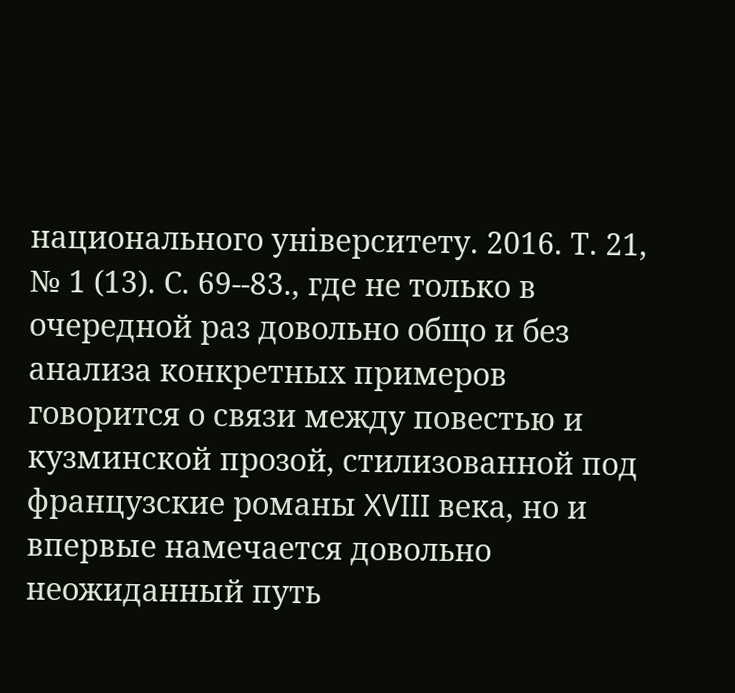национального унiверситету. 2016. Т. 21, № 1 (13). С. 69--83., где не только в очередной раз довольно общо и без анализа конкретных примеров говорится о связи между повестью и кузминской прозой, стилизованной под французские романы XVIII века, но и впервые намечается довольно неожиданный путь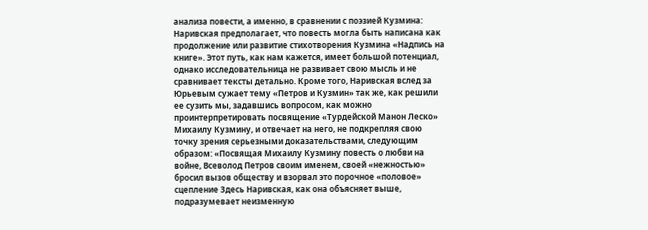анализа повести, а именно, в сравнении с поэзией Кузмина: Наривская предполагает, что повесть могла быть написана как продолжение или развитие стихотворения Кузмина «Надпись на книге». Этот путь, как нам кажется, имеет большой потенциал, однако исследовательница не развивает свою мысль и не сравнивает тексты детально. Кроме того, Наривская вслед за Юрьевым сужает тему «Петров и Кузмин» так же, как решили ее сузить мы, задавшись вопросом, как можно проинтерпретировать посвящение «Турдейской Манон Леско» Михаилу Кузмину, и отвечает на него, не подкрепляя свою точку зрения серьезными доказательствами, следующим образом: «Посвящая Михаилу Кузмину повесть о любви на войне, Всеволод Петров своим именем, своей «нежностью» бросил вызов обществу и взорвал это порочное «половое» сцепление Здесь Наривская, как она объясняет выше, подразумевает неизменную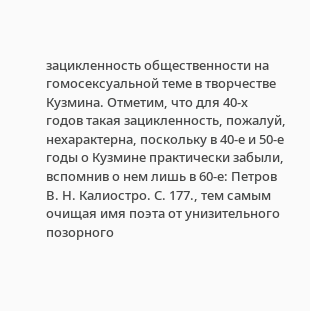зацикленность общественности на гомосексуальной теме в творчестве Кузмина. Отметим, что для 40-х годов такая зацикленность, пожалуй, нехарактерна, поскольку в 40-е и 50-е годы о Кузмине практически забыли, вспомнив о нем лишь в 60-е: Петров В. Н. Калиостро. С. 177., тем самым очищая имя поэта от унизительного позорного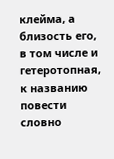клейма, а близость его, в том числе и гетеротопная, к названию повести словно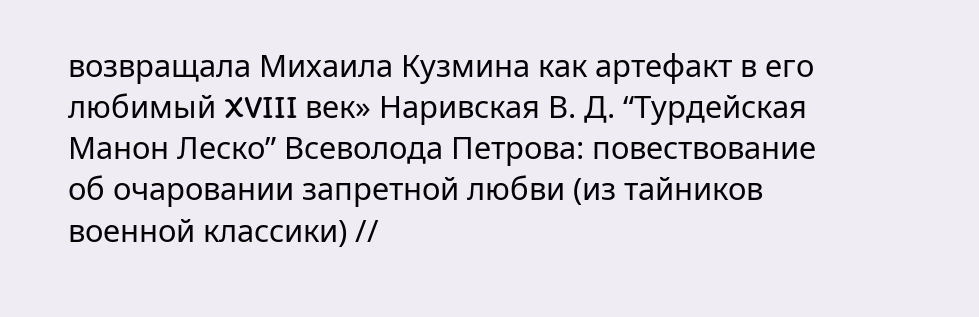возвращала Михаила Кузмина как артефакт в его любимый XVIII век» Наривская В. Д. “Турдейская Манон Леско” Всеволода Петрова: повествование об очаровании запретной любви (из тайников военной классики) //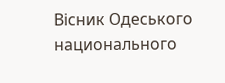Вiсник Одеського национального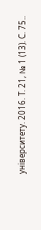унiверситету. 2016. Т. 21, № 1 (13). С. 75..